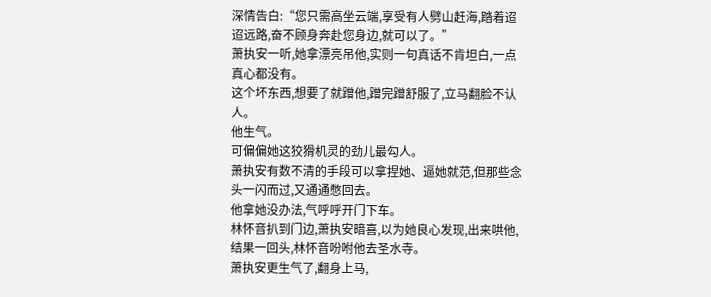深情告白:“您只需高坐云端,享受有人劈山赶海,踏着迢迢远路,奋不顾身奔赴您身边,就可以了。”
萧执安一听,她拿漂亮吊他,实则一句真话不肯坦白,一点真心都没有。
这个坏东西,想要了就蹭他,蹭完蹭舒服了,立马翻脸不认人。
他生气。
可偏偏她这狡猾机灵的劲儿最勾人。
萧执安有数不清的手段可以拿捏她、逼她就范,但那些念头一闪而过,又通通憋回去。
他拿她没办法,气呼呼开门下车。
林怀音扒到门边,萧执安暗喜,以为她良心发现,出来哄他,结果一回头,林怀音吩咐他去圣水寺。
萧执安更生气了,翻身上马,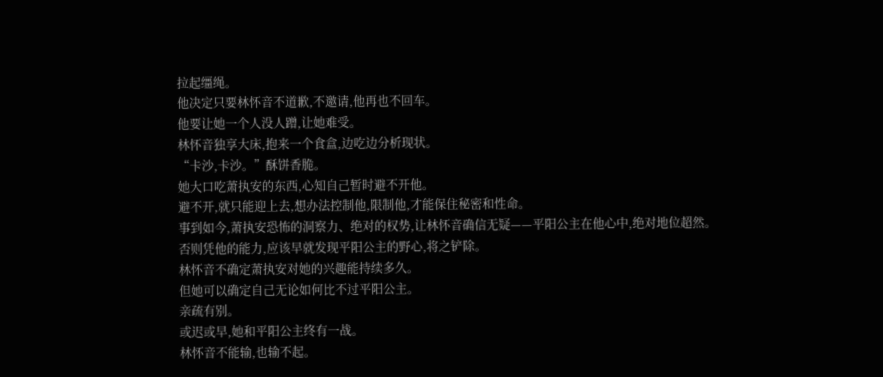拉起缰绳。
他决定只要林怀音不道歉,不邀请,他再也不回车。
他要让她一个人没人蹭,让她难受。
林怀音独享大床,抱来一个食盒,边吃边分析现状。
“卡沙,卡沙。”酥饼香脆。
她大口吃萧执安的东西,心知自己暂时避不开他。
避不开,就只能迎上去,想办法控制他,限制他,才能保住秘密和性命。
事到如今,萧执安恐怖的洞察力、绝对的权势,让林怀音确信无疑——平阳公主在他心中,绝对地位超然。
否则凭他的能力,应该早就发现平阳公主的野心,将之铲除。
林怀音不确定萧执安对她的兴趣能持续多久。
但她可以确定自己无论如何比不过平阳公主。
亲疏有别。
或迟或早,她和平阳公主终有一战。
林怀音不能输,也输不起。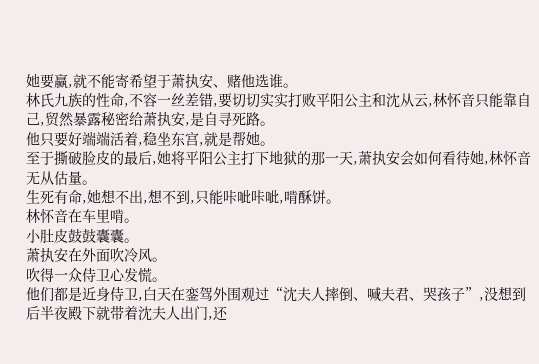她要赢,就不能寄希望于萧执安、赌他选谁。
林氏九族的性命,不容一丝差错,要切切实实打败平阳公主和沈从云,林怀音只能靠自己,贸然暴露秘密给萧执安,是自寻死路。
他只要好端端活着,稳坐东宫,就是帮她。
至于撕破脸皮的最后,她将平阳公主打下地狱的那一天,萧执安会如何看待她,林怀音无从估量。
生死有命,她想不出,想不到,只能咔呲咔呲,啃酥饼。
林怀音在车里啃。
小肚皮鼓鼓囊囊。
萧执安在外面吹冷风。
吹得一众侍卫心发慌。
他们都是近身侍卫,白天在銮驾外围观过“沈夫人摔倒、喊夫君、哭孩子”,没想到后半夜殿下就带着沈夫人出门,还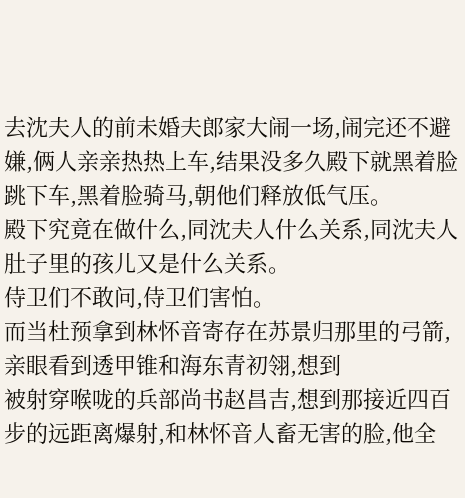去沈夫人的前未婚夫郎家大闹一场,闹完还不避嫌,俩人亲亲热热上车,结果没多久殿下就黑着脸跳下车,黑着脸骑马,朝他们释放低气压。
殿下究竟在做什么,同沈夫人什么关系,同沈夫人肚子里的孩儿又是什么关系。
侍卫们不敢问,侍卫们害怕。
而当杜预拿到林怀音寄存在苏景归那里的弓箭,亲眼看到透甲锥和海东青初翎,想到
被射穿喉咙的兵部尚书赵昌吉,想到那接近四百步的远距离爆射,和林怀音人畜无害的脸,他全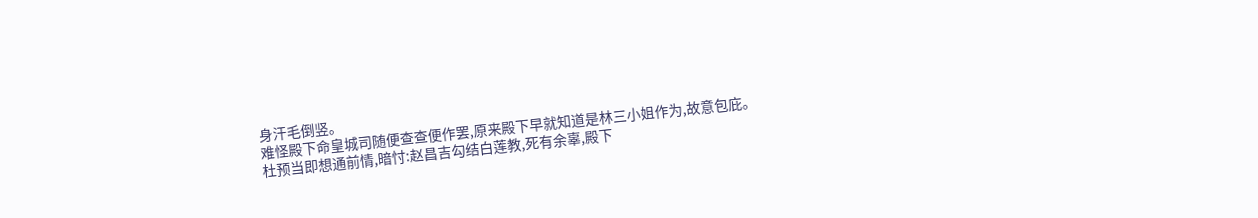身汗毛倒竖。
难怪殿下命皇城司随便查查便作罢,原来殿下早就知道是林三小姐作为,故意包庇。
杜预当即想通前情,暗忖:赵昌吉勾结白莲教,死有余辜,殿下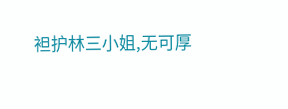袒护林三小姐,无可厚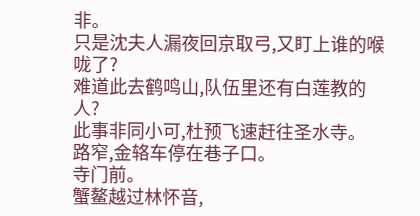非。
只是沈夫人漏夜回京取弓,又盯上谁的喉咙了?
难道此去鹤鸣山,队伍里还有白莲教的人?
此事非同小可,杜预飞速赶往圣水寺。
路窄,金辂车停在巷子口。
寺门前。
蟹鳌越过林怀音,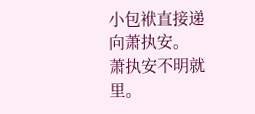小包袱直接递向萧执安。
萧执安不明就里。